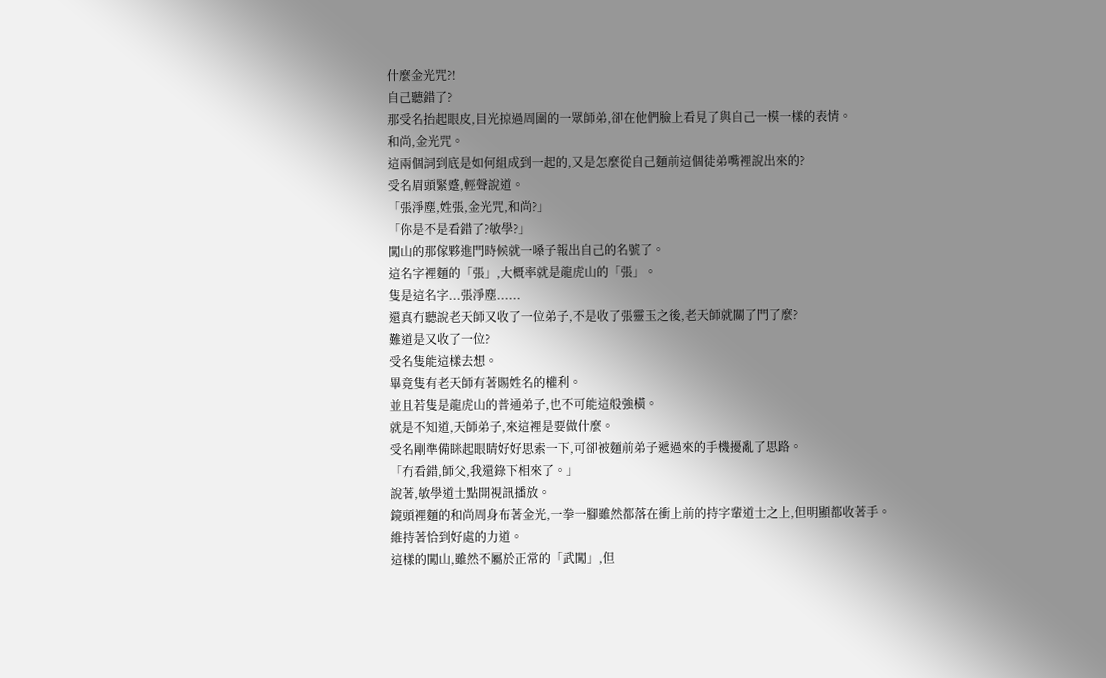什麼金光咒?!
自己聽錯了?
那受名抬起眼皮,目光掠過周圍的一眾師弟,卻在他們臉上看見了與自己一模一樣的表情。
和尚,金光咒。
這兩個詞到底是如何組成到一起的,又是怎麼從自己麵前這個徒弟嘴裡說出來的?
受名眉頭緊蹙,輕聲說道。
「張淨塵,姓張,金光咒,和尚?」
「你是不是看錯了?敏學?」
闖山的那傢夥進門時候就一嗓子報出自己的名號了。
這名字裡麵的「張」,大概率就是龍虎山的「張」。
隻是這名字...張淨塵......
還真冇聽說老天師又收了一位弟子,不是收了張靈玉之後,老天師就關了門了麼?
難道是又收了一位?
受名隻能這樣去想。
畢竟隻有老天師有著賜姓名的權利。
並且若隻是龍虎山的普通弟子,也不可能這般強橫。
就是不知道,天師弟子,來這裡是要做什麼。
受名剛準備眯起眼睛好好思索一下,可卻被麵前弟子遞過來的手機擾亂了思路。
「冇看錯,師父,我還錄下相來了。」
說著,敏學道士點開視訊播放。
鏡頭裡麵的和尚周身布著金光,一拳一腳雖然都落在衝上前的持字輩道士之上,但明顯都收著手。
維持著恰到好處的力道。
這樣的闖山,雖然不屬於正常的「武闖」,但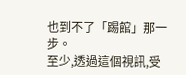也到不了「踢館」那一步。
至少,透過這個視訊,受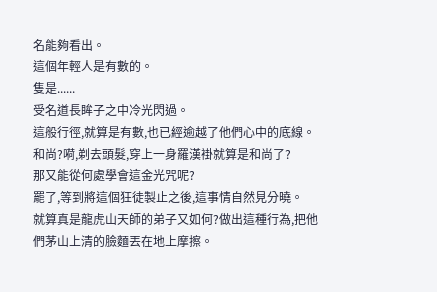名能夠看出。
這個年輕人是有數的。
隻是......
受名道長眸子之中冷光閃過。
這般行徑,就算是有數,也已經逾越了他們心中的底線。
和尚?嗬,剃去頭髮,穿上一身羅漢褂就算是和尚了?
那又能從何處學會這金光咒呢?
罷了,等到將這個狂徒製止之後,這事情自然見分曉。
就算真是龍虎山天師的弟子又如何?做出這種行為,把他們茅山上清的臉麵丟在地上摩擦。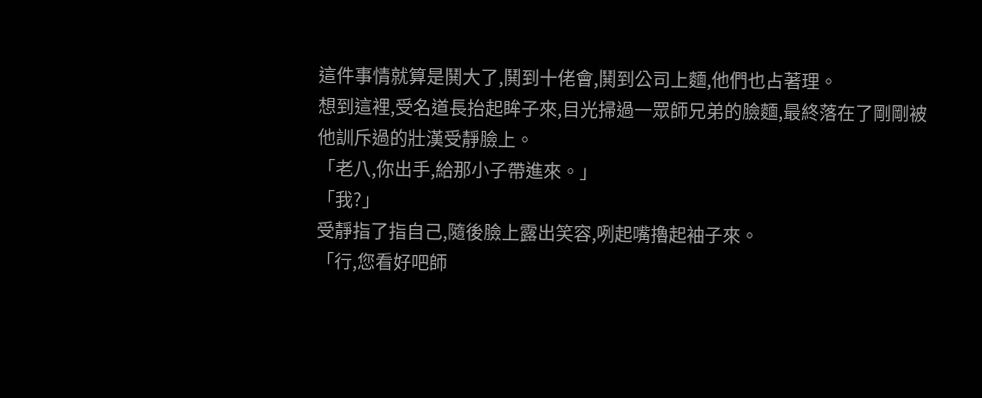這件事情就算是鬨大了,鬨到十佬會,鬨到公司上麵,他們也占著理。
想到這裡,受名道長抬起眸子來,目光掃過一眾師兄弟的臉麵,最終落在了剛剛被他訓斥過的壯漢受靜臉上。
「老八,你出手,給那小子帶進來。」
「我?」
受靜指了指自己,隨後臉上露出笑容,咧起嘴擼起袖子來。
「行,您看好吧師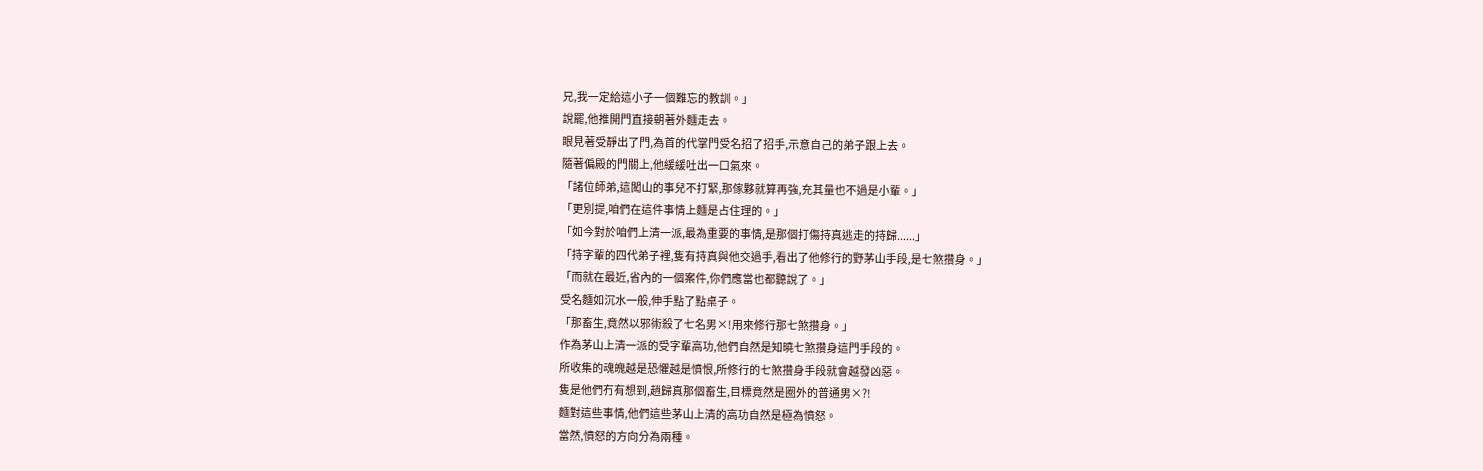兄,我一定給這小子一個難忘的教訓。」
說罷,他推開門直接朝著外麵走去。
眼見著受靜出了門,為首的代掌門受名招了招手,示意自己的弟子跟上去。
隨著偏殿的門關上,他緩緩吐出一口氣來。
「諸位師弟,這闖山的事兒不打緊,那傢夥就算再強,充其量也不過是小輩。」
「更別提,咱們在這件事情上麵是占住理的。」
「如今對於咱們上清一派,最為重要的事情,是那個打傷持真逃走的持歸......」
「持字輩的四代弟子裡,隻有持真與他交過手,看出了他修行的野茅山手段,是七煞攢身。」
「而就在最近,省內的一個案件,你們應當也都聽說了。」
受名麵如沉水一般,伸手點了點桌子。
「那畜生,竟然以邪術殺了七名男×!用來修行那七煞攢身。」
作為茅山上清一派的受字輩高功,他們自然是知曉七煞攢身這門手段的。
所收集的魂魄越是恐懼越是憤恨,所修行的七煞攢身手段就會越發凶惡。
隻是他們冇有想到,趙歸真那個畜生,目標竟然是圈外的普通男×?!
麵對這些事情,他們這些茅山上清的高功自然是極為憤怒。
當然,憤怒的方向分為兩種。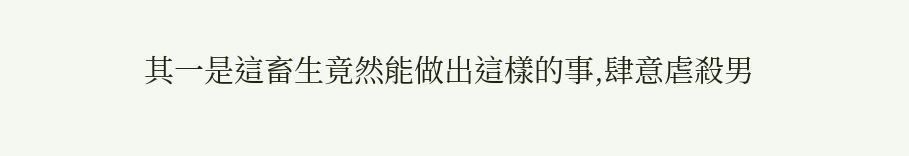其一是這畜生竟然能做出這樣的事,肆意虐殺男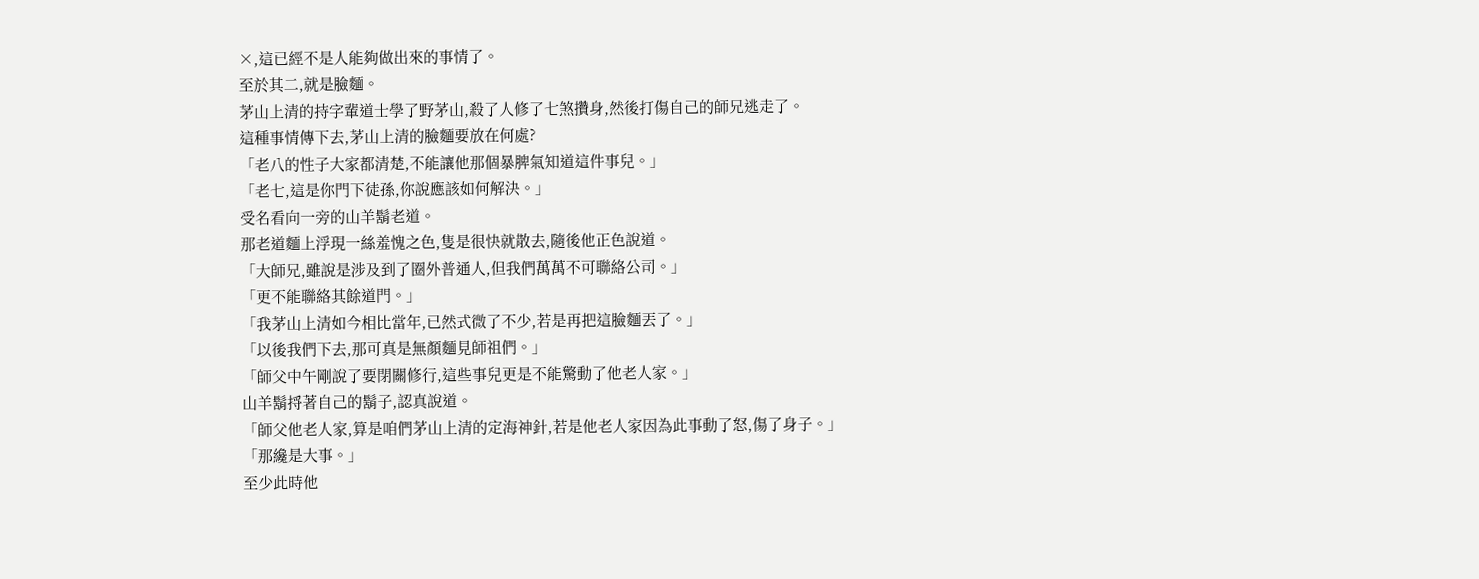×,這已經不是人能夠做出來的事情了。
至於其二,就是臉麵。
茅山上清的持字輩道士學了野茅山,殺了人修了七煞攢身,然後打傷自己的師兄逃走了。
這種事情傳下去,茅山上清的臉麵要放在何處?
「老八的性子大家都清楚,不能讓他那個暴脾氣知道這件事兒。」
「老七,這是你門下徒孫,你說應該如何解決。」
受名看向一旁的山羊鬍老道。
那老道麵上浮現一絲羞愧之色,隻是很快就散去,隨後他正色說道。
「大師兄,雖說是涉及到了圈外普通人,但我們萬萬不可聯絡公司。」
「更不能聯絡其餘道門。」
「我茅山上清如今相比當年,已然式微了不少,若是再把這臉麵丟了。」
「以後我們下去,那可真是無顏麵見師祖們。」
「師父中午剛說了要閉關修行,這些事兒更是不能驚動了他老人家。」
山羊鬍捋著自己的鬍子,認真說道。
「師父他老人家,算是咱們茅山上清的定海神針,若是他老人家因為此事動了怒,傷了身子。」
「那纔是大事。」
至少此時他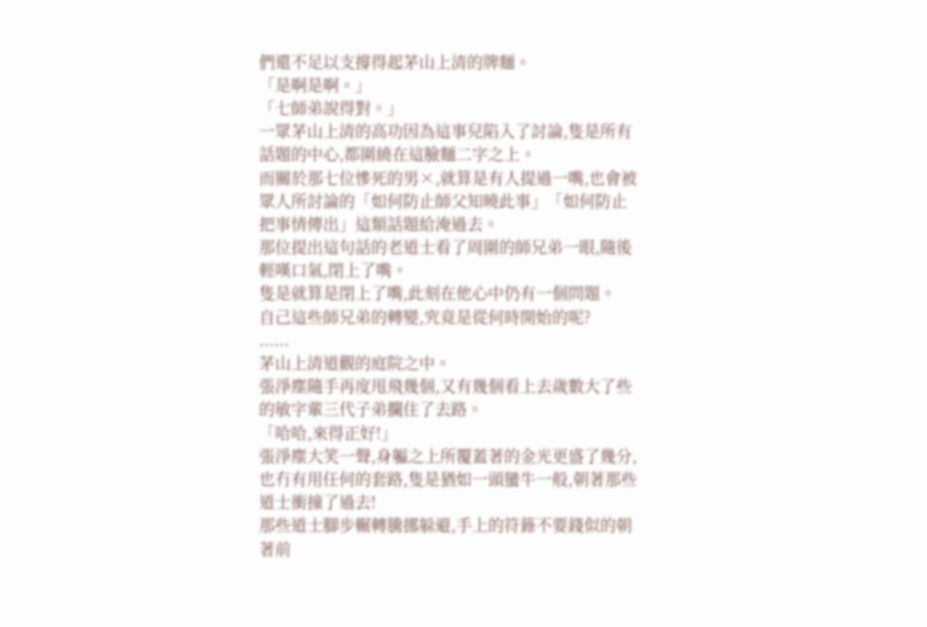們還不足以支撐得起茅山上清的牌麵。
「是啊是啊。」
「七師弟說得對。」
一眾茅山上清的高功因為這事兒陷入了討論,隻是所有話題的中心,都圍繞在這臉麵二字之上。
而關於那七位慘死的男×,就算是有人提過一嘴,也會被眾人所討論的「如何防止師父知曉此事」「如何防止把事情傳出」這類話題給淹過去。
那位提出這句話的老道士看了周圍的師兄弟一眼,隨後輕嘆口氣,閉上了嘴。
隻是就算是閉上了嘴,此刻在他心中仍有一個問題。
自己這些師兄弟的轉變,究竟是從何時開始的呢?
......
茅山上清道觀的庭院之中。
張淨塵隨手再度甩飛幾個,又有幾個看上去歲數大了些的敏字輩三代子弟攔住了去路。
「哈哈,來得正好!」
張淨塵大笑一聲,身軀之上所覆蓋著的金光更盛了幾分,也冇有用任何的套路,隻是猶如一頭蠻牛一般,朝著那些道士衝撞了過去!
那些道士腳步輾轉騰挪躲避,手上的符籙不要錢似的朝著前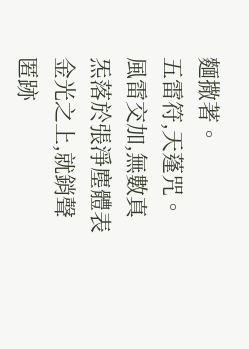麵撒著。
五雷符,天蓬咒。
風雷交加,無數真炁落於張淨塵體表金光之上,就銷聲匿跡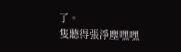了。
隻聽得張淨塵嘿嘿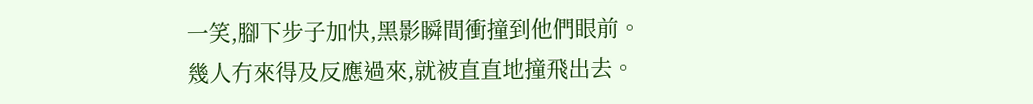一笑,腳下步子加快,黑影瞬間衝撞到他們眼前。
幾人冇來得及反應過來,就被直直地撞飛出去。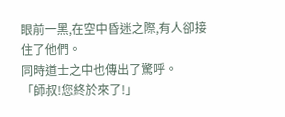眼前一黑,在空中昏迷之際,有人卻接住了他們。
同時道士之中也傳出了驚呼。
「師叔!您終於來了!」